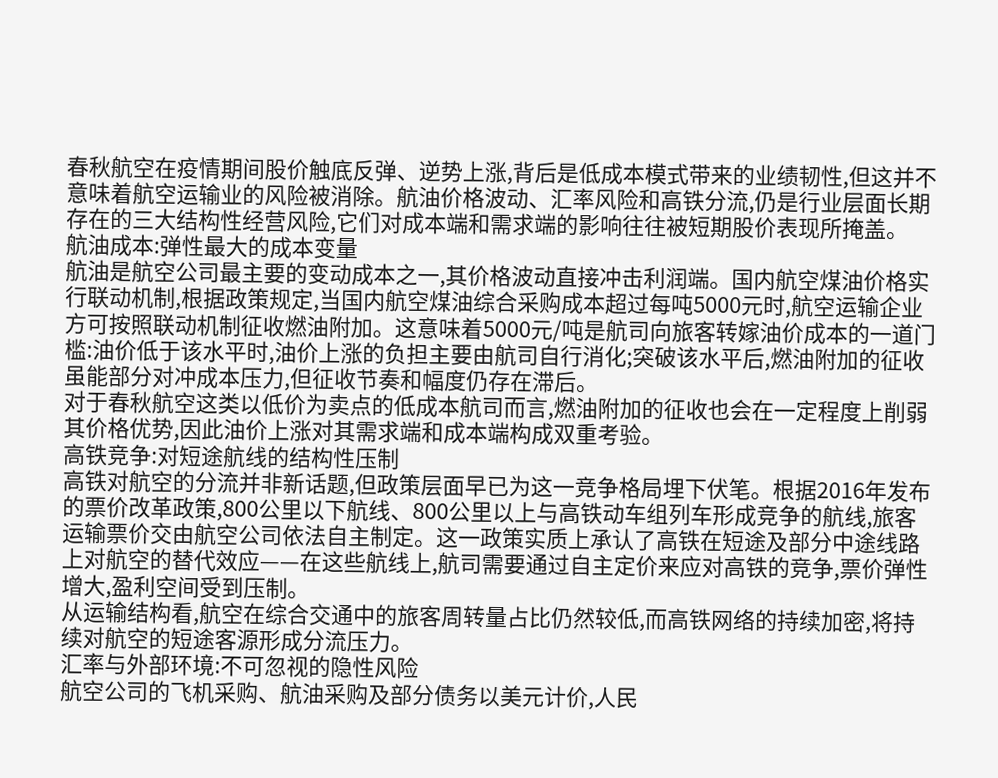春秋航空在疫情期间股价触底反弹、逆势上涨,背后是低成本模式带来的业绩韧性,但这并不意味着航空运输业的风险被消除。航油价格波动、汇率风险和高铁分流,仍是行业层面长期存在的三大结构性经营风险,它们对成本端和需求端的影响往往被短期股价表现所掩盖。
航油成本:弹性最大的成本变量
航油是航空公司最主要的变动成本之一,其价格波动直接冲击利润端。国内航空煤油价格实行联动机制,根据政策规定,当国内航空煤油综合采购成本超过每吨5000元时,航空运输企业方可按照联动机制征收燃油附加。这意味着5000元/吨是航司向旅客转嫁油价成本的一道门槛:油价低于该水平时,油价上涨的负担主要由航司自行消化;突破该水平后,燃油附加的征收虽能部分对冲成本压力,但征收节奏和幅度仍存在滞后。
对于春秋航空这类以低价为卖点的低成本航司而言,燃油附加的征收也会在一定程度上削弱其价格优势,因此油价上涨对其需求端和成本端构成双重考验。
高铁竞争:对短途航线的结构性压制
高铁对航空的分流并非新话题,但政策层面早已为这一竞争格局埋下伏笔。根据2016年发布的票价改革政策,800公里以下航线、800公里以上与高铁动车组列车形成竞争的航线,旅客运输票价交由航空公司依法自主制定。这一政策实质上承认了高铁在短途及部分中途线路上对航空的替代效应——在这些航线上,航司需要通过自主定价来应对高铁的竞争,票价弹性增大,盈利空间受到压制。
从运输结构看,航空在综合交通中的旅客周转量占比仍然较低,而高铁网络的持续加密,将持续对航空的短途客源形成分流压力。
汇率与外部环境:不可忽视的隐性风险
航空公司的飞机采购、航油采购及部分债务以美元计价,人民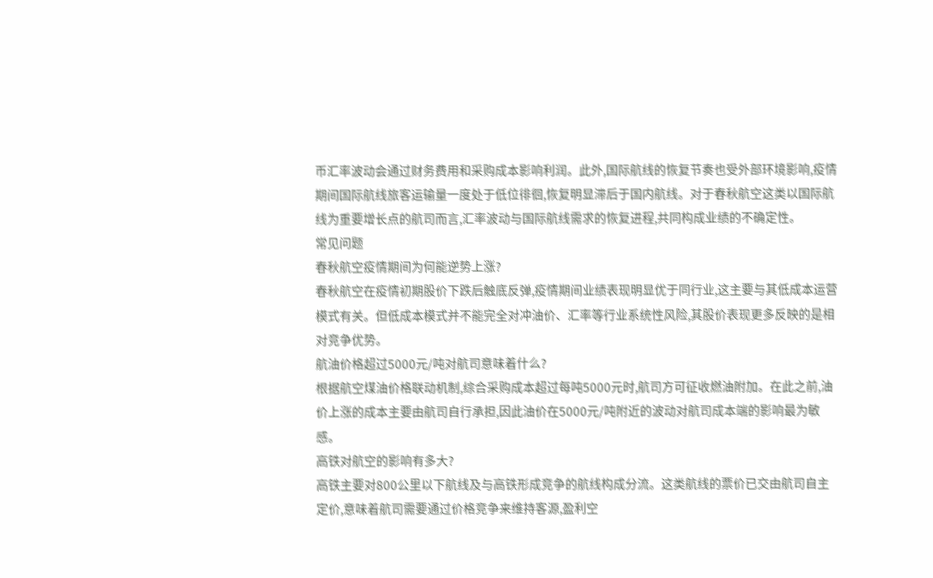币汇率波动会通过财务费用和采购成本影响利润。此外,国际航线的恢复节奏也受外部环境影响,疫情期间国际航线旅客运输量一度处于低位徘徊,恢复明显滞后于国内航线。对于春秋航空这类以国际航线为重要增长点的航司而言,汇率波动与国际航线需求的恢复进程,共同构成业绩的不确定性。
常见问题
春秋航空疫情期间为何能逆势上涨?
春秋航空在疫情初期股价下跌后触底反弹,疫情期间业绩表现明显优于同行业,这主要与其低成本运营模式有关。但低成本模式并不能完全对冲油价、汇率等行业系统性风险,其股价表现更多反映的是相对竞争优势。
航油价格超过5000元/吨对航司意味着什么?
根据航空煤油价格联动机制,综合采购成本超过每吨5000元时,航司方可征收燃油附加。在此之前,油价上涨的成本主要由航司自行承担,因此油价在5000元/吨附近的波动对航司成本端的影响最为敏感。
高铁对航空的影响有多大?
高铁主要对800公里以下航线及与高铁形成竞争的航线构成分流。这类航线的票价已交由航司自主定价,意味着航司需要通过价格竞争来维持客源,盈利空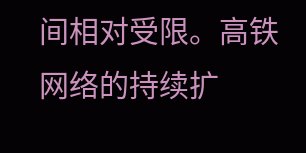间相对受限。高铁网络的持续扩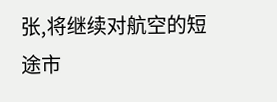张,将继续对航空的短途市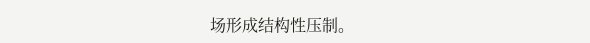场形成结构性压制。